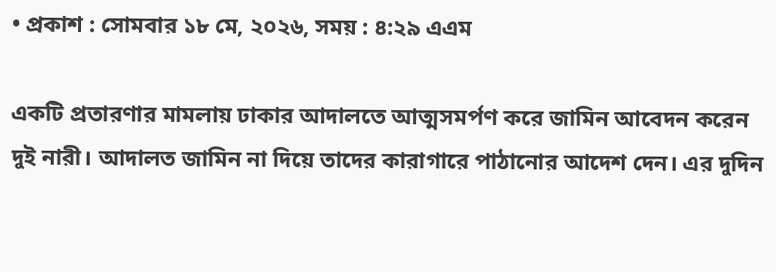• প্রকাশ : সোমবার ১৮ মে, ২০২৬, সময় : ৪:২৯ এএম

একটি প্রতারণার মামলায় ঢাকার আদালতে আত্মসমর্পণ করে জামিন আবেদন করেন দুই নারী। আদালত জামিন না দিয়ে তাদের কারাগারে পাঠানোর আদেশ দেন। এর দুদিন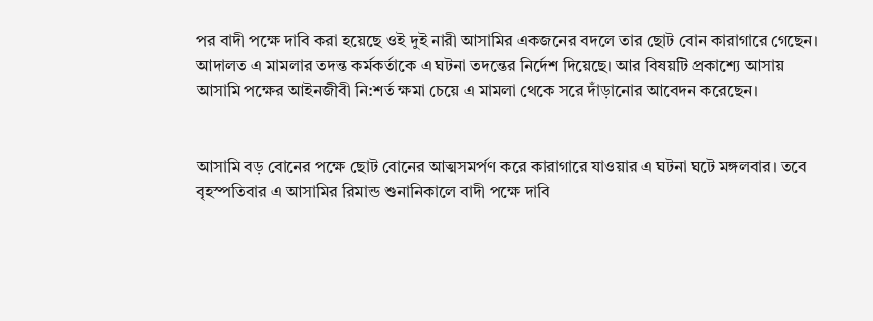পর বাদী পক্ষে দাবি করা হয়েছে ওই দুই নারী আসামির একজনের বদলে তার ছোট বোন কারাগারে গেছেন। আদালত এ মামলার তদন্ত কর্মকর্তাকে এ ঘটনা তদন্তের নির্দেশ দিয়েছে। আর বিষয়টি প্রকাশ্যে আসায় আসামি পক্ষের আইনজীবী নি:শর্ত ক্ষমা চেয়ে এ মামলা থেকে সরে দাঁড়ানোর আবেদন করেছেন।


আসামি বড় বোনের পক্ষে ছোট বোনের আত্মসমর্পণ করে কারাগারে যাওয়ার এ ঘটনা ঘটে মঙ্গলবার। তবে বৃহস্পতিবার এ আসামির রিমান্ড শুনানিকালে বাদী পক্ষে দাবি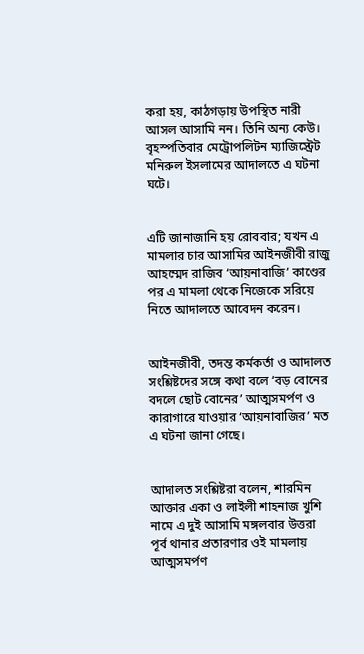করা হয়, কাঠগড়ায় উপস্থিত নারী আসল আসামি নন। তিনি অন্য কেউ। বৃহস্পতিবার মেট্রোপলিটন ম্যাজিস্ট্রেট মনিরুল ইসলামের আদালতে এ ঘটনা ঘটে।


এটি জানাজানি হয় রোববার; যখন এ মামলার চার আসামির আইনজীবী রাজু আহম্মেদ রাজিব ‘আয়নাবাজি’ কাণ্ডের পর এ মামলা থেকে নিজেকে সরিয়ে নিতে আদালতে আবেদন করেন।


আইনজীবী, তদন্ত কর্মকর্তা ও আদালত সংশ্লিষ্টদের সঙ্গে কথা বলে ‘বড় বোনের বদলে ছোট বোনের’ আত্মসমর্পণ ও কারাগারে যাওয়ার ‘আয়নাবাজির’ মত এ ঘটনা জানা গেছে।


আদালত সংশ্লিষ্টরা বলেন, শারমিন আক্তার একা ও লাইলী শাহনাজ খুশি নামে এ দুই আসামি মঙ্গলবার উত্তরা পূর্ব থানার প্রতারণার ওই মামলায় আত্মসমর্পণ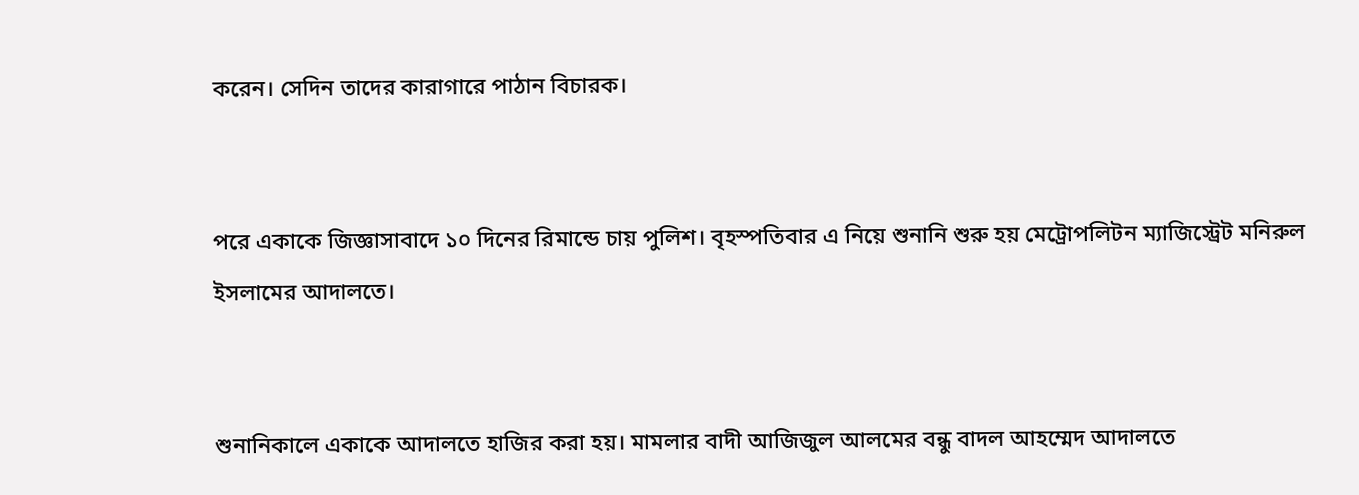করেন। সেদিন তাদের কারাগারে পাঠান বিচারক।


পরে একাকে জিজ্ঞাসাবাদে ১০ দিনের রিমান্ডে চায় পুলিশ। বৃহস্পতিবার এ নিয়ে শুনানি শুরু হয় মেট্রোপলিটন ম্যাজিস্ট্রেট মনিরুল ইসলামের আদালতে।


শুনানিকালে একাকে আদালতে হাজির করা হয়। মামলার বাদী আজিজুল আলমের বন্ধু বাদল আহম্মেদ আদালতে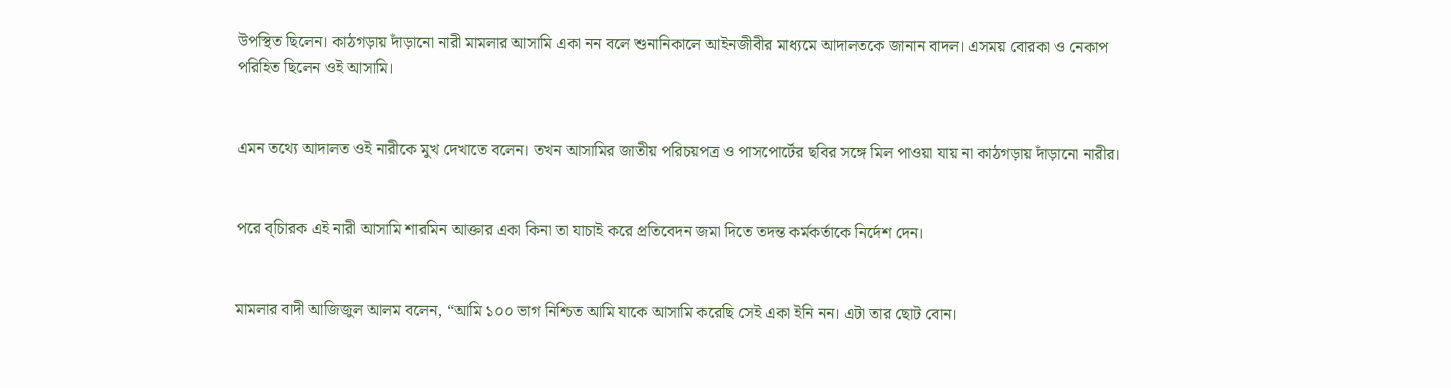উপস্থিত ছিলেন। কাঠগড়ায় দাঁড়ানো নারী মামলার আসামি একা নন বলে শুনানিকালে আইনজীবীর মাধ্যমে আদালতকে জানান বাদল। এসময় বোরকা ও নেকাপ পরিহিত ছিলেন ওই আসামি।


এমন তথ্যে আদালত ওই নারীকে মুখ দেখাতে বলেন। তখন আসামির জাতীয় পরিচয়পত্র ও পাসপোর্টের ছবির সঙ্গে মিল পাওয়া যায় না কাঠগড়ায় দাঁড়ানো নারীর।


পরে ব্চিারক এই নারী আসামি শারমিন আক্তার একা কিনা তা যাচাই করে প্রতিবেদন জমা দিতে তদন্ত কর্মকর্তাকে নির্দেশ দেন।


মামলার বাদী আজিজুল আলম বলেন, “আমি ১০০ ভাগ নিশ্চিত আমি যাকে আসামি করেছি সেই একা ইনি নন। এটা তার ছোট বোন।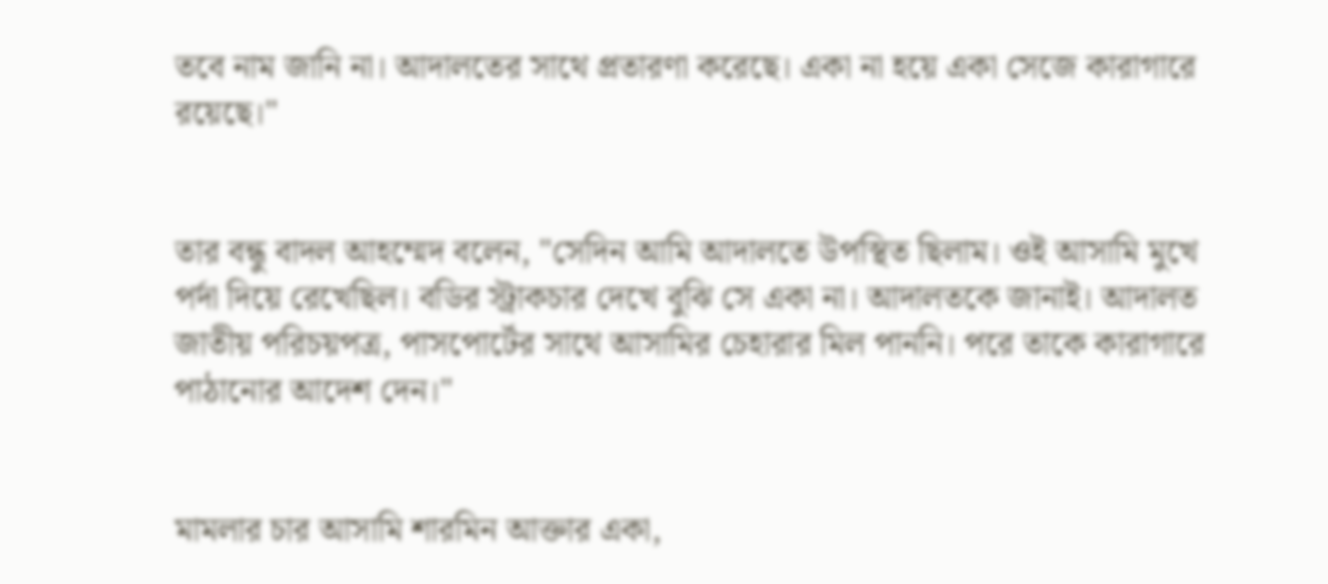তবে নাম জানি না। আদালতের সাথে প্রতারণা করেছে। একা না হয়ে একা সেজে কারাগারে রয়েছে।"


তার বন্ধু বাদল আহম্মেদ বলেন, "সেদিন আমি আদালতে উপস্থিত ছিলাম। ওই আসামি মুখে পর্দা দিয়ে রেখেছিল। বডির স্ট্রাকচার দেখে বুঝি সে একা না। আদালতকে জানাই। আদালত জাতীয় পরিচয়পত্র, পাসপোর্টের সাথে আসামির চেহারার মিল পাননি। পরে তাকে কারাগারে পাঠানোর আদেশ দেন।"


মামলার চার আসামি শারমিন আক্তার একা,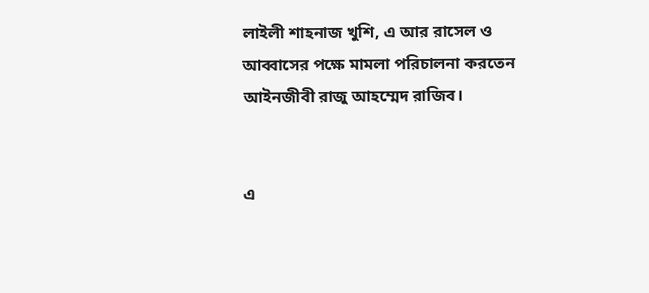লাইলী শাহনাজ খুশি, এ আর রাসেল ও আব্বাসের পক্ষে মামলা পরিচালনা করতেন আইনজীবী রাজু আহম্মেদ রাজিব।


এ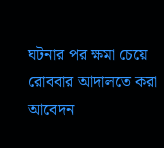ঘটনার পর ক্ষমা চেয়ে রোববার আদালতে করা আবেদন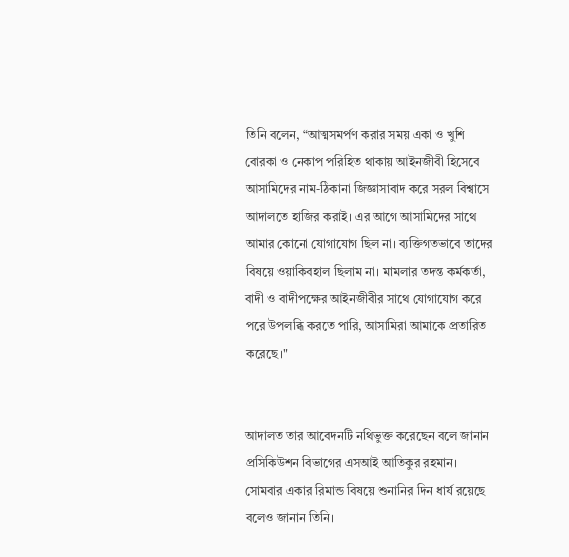তিনি বলেন, “আত্মসমর্পণ করার সময় একা ও খুশি বোরকা ও নেকাপ পরিহিত থাকায় আইনজীবী হিসেবে আসামিদের নাম-ঠিকানা জিজ্ঞাসাবাদ করে সরল বিশ্বাসে আদালতে হাজির করাই। এর আগে আসামিদের সাথে আমার কোনো যোগাযোগ ছিল না। ব্যক্তিগতভাবে তাদের বিষয়ে ওয়াকিবহাল ছিলাম না। মামলার তদন্ত কর্মকর্তা, বাদী ও বাদীপক্ষের আইনজীবীর সাথে যোগাযোগ করে পরে উপলব্ধি করতে পারি, আসামিরা আমাকে প্রতারিত করেছে।"


আদালত তার আবেদনটি নথিভুক্ত করেছেন বলে জানান প্রসিকিউশন বিভাগের এসআই আতিকুর রহমান। সোমবার একার রিমান্ড বিষয়ে শুনানির দিন ধার্য রয়েছে বলেও জানান তিনি।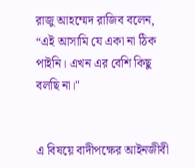রাজু আহম্মেদ রাজিব বলেন, “এই আসামি যে একা না ঠিক পাইনি। এখন এর বেশি কিছু বলছি না।"


এ বিষয়ে বাদীপক্ষের আইনজীবী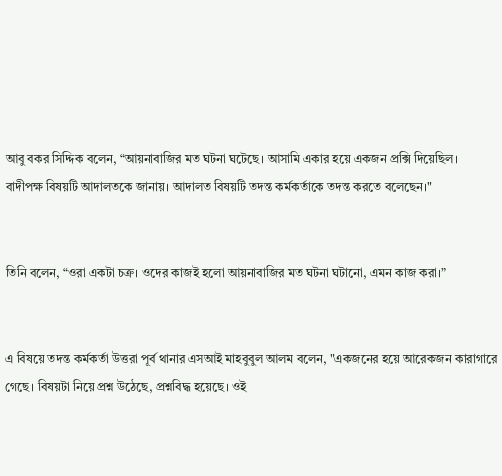আবু বকর সিদ্দিক বলেন, “আয়নাবাজির মত ঘটনা ঘটেছে। আসামি একার হয়ে একজন প্রক্সি দিয়েছিল। বাদীপক্ষ বিষয়টি আদালতকে জানায়। আদালত বিষয়টি তদন্ত কর্মকর্তাকে তদন্ত করতে বলেছেন।"


তিনি বলেন, “ওরা একটা চক্র। ওদের কাজই হলো আয়নাবাজির মত ঘটনা ঘটানো, এমন কাজ করা।”


এ বিষয়ে তদন্ত কর্মকর্তা উত্তরা পূর্ব থানার এসআই মাহবুবুল আলম বলেন, "একজনের হয়ে আরেকজন কারাগারে গেছে। বিষয়টা নিয়ে প্রশ্ন উঠেছে, প্রশ্নবিদ্ধ হয়েছে। ওই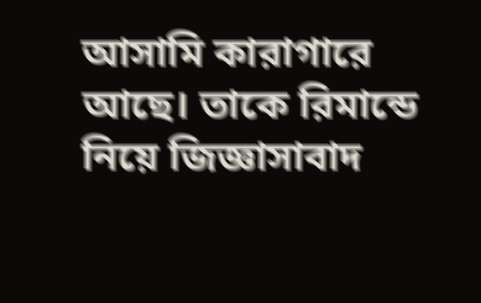আসামি কারাগারে আছে। তাকে রিমান্ডে নিয়ে জিজ্ঞাসাবাদ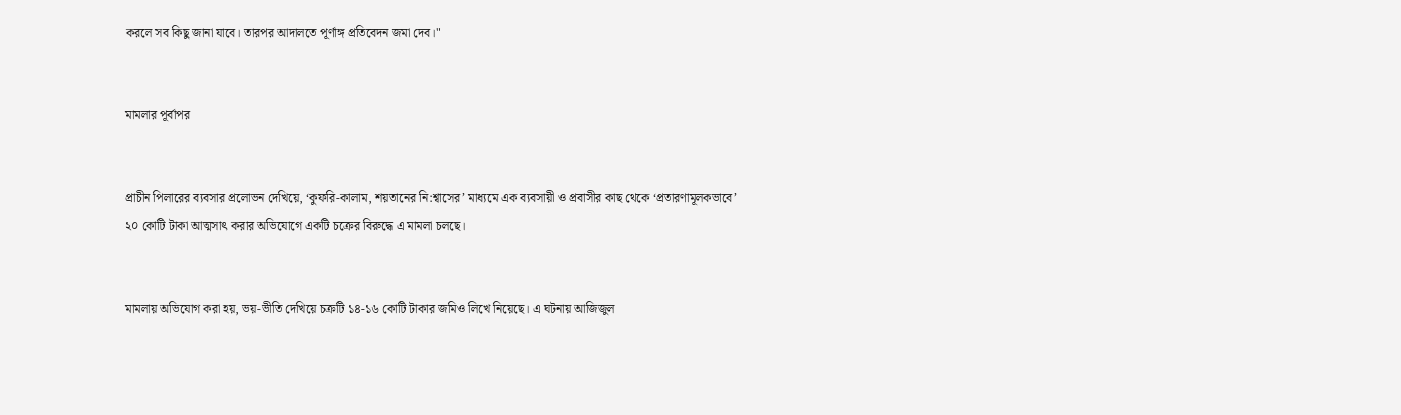করলে সব কিছু জানা যাবে। তারপর আদালতে পূর্ণাঙ্গ প্রতিবেদন জমা দেব।"


মামলার পূর্বাপর


প্রাচীন পিলারের ব্যবসার প্রলোভন দেখিয়ে, ‘কুফরি-কালাম, শয়তানের নি:শ্বাসের’ মাধ্যমে এক ব্যবসায়ী ও প্রবাসীর কাছ থেকে ‘প্রতারণামূলকভাবে’ ২০ কোটি টাকা আত্মসাৎ করার অভিযোগে একটি চক্রের বিরুদ্ধে এ মামলা চলছে।


মামলায় অভিযোগ করা হয়, ভয়-ভীতি দেখিয়ে চক্রটি ১৪-১৬ কোটি টাকার জমিও লিখে নিয়েছে। এ ঘটনায় আজিজুল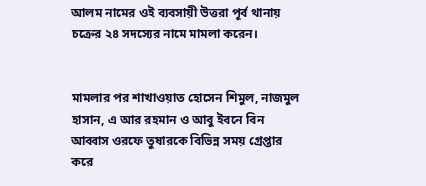আলম নামের ওই ব্যবসায়ী উত্তরা পূর্ব থানায় চক্রের ২৪ সদস্যের নামে মামলা করেন।


মামলার পর শাখাওয়াত হোসেন শিমুল, নাজমুল হাসান, এ আর রহমান ও আবু ইবনে বিন আব্বাস ওরফে তুষারকে বিভিন্ন সময় গ্রেপ্তার করে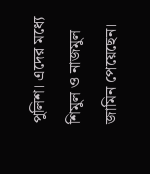পুলিশ। এদের মধ্যে শিমুল ও নাজমুল জামিন পেয়েছেন।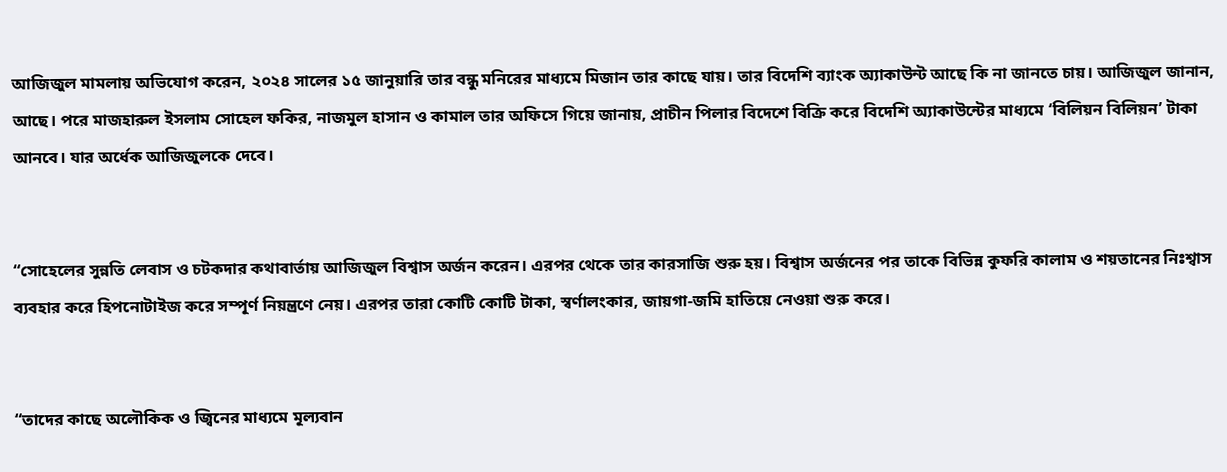আজিজুল মামলায় অভিযোগ করেন, ২০২৪ সালের ১৫ জানুয়ারি তার বন্ধু মনিরের মাধ্যমে মিজান তার কাছে যায়। তার বিদেশি ব্যাংক অ্যাকাউন্ট আছে কি না জানতে চায়। আজিজুল জানান, আছে। পরে মাজহারুল ইসলাম সোহেল ফকির, নাজমুল হাসান ও কামাল তার অফিসে গিয়ে জানায়, প্রাচীন পিলার বিদেশে বিক্রি করে বিদেশি অ্যাকাউন্টের মাধ্যমে ‘বিলিয়ন বিলিয়ন’ টাকা আনবে। যার অর্ধেক আজিজুলকে দেবে।


“সোহেলের সুন্নতি লেবাস ও চটকদার কথাবার্তায় আজিজুল বিশ্বাস অর্জন করেন। এরপর থেকে তার কারসাজি শুরু হয়। বিশ্বাস অর্জনের পর তাকে বিভিন্ন কুফরি কালাম ও শয়তানের নিঃশ্বাস ব্যবহার করে হিপনোটাইজ করে সম্পূর্ণ নিয়ন্ত্রণে নেয়। এরপর তারা কোটি কোটি টাকা, স্বর্ণালংকার, জায়গা-জমি হাতিয়ে নেওয়া শুরু করে।


“তাদের কাছে অলৌকিক ও জ্বিনের মাধ্যমে মূল্যবান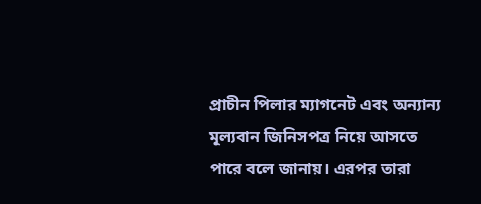প্রাচীন পিলার ম্যাগনেট এবং অন্যান্য মূল্যবান জিনিসপত্র নিয়ে আসতে পারে বলে জানায়। এরপর তারা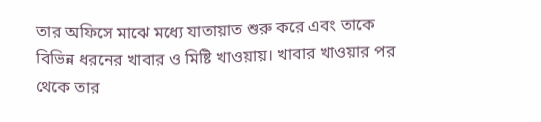তার অফিসে মাঝে মধ্যে যাতায়াত শুরু করে এবং তাকে বিভিন্ন ধরনের খাবার ও মিষ্টি খাওয়ায়। খাবার খাওয়ার পর থেকে তার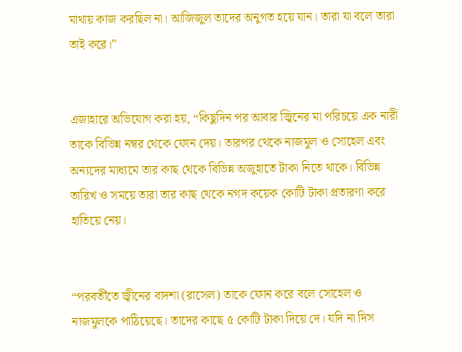মাথায় কাজ করছিল না। আজিজুল তাদের অনুগত হয়ে যান। তারা যা বলে তারা তাই করে।”


এজাহারে অভিযোগ করা হয়, “কিছুদিন পর আবার জ্বিনের মা পরিচয়ে এক নারী তাকে বিভিন্ন নম্বর থেকে ফোন দেয়। তারপর থেকে নাজমুল ও সোহেল এবং অন্যদের মাধ্যমে তার কাছ থেকে বিভিন্ন অজুহাতে টাকা নিতে থাকে। বিভিন্ন তারিখ ও সময়ে তারা তার কাছ থেকে নগদ কয়েক কোটি টাকা প্রতারণা করে হাতিয়ে নেয়।


“পরবর্তীতে জ্বীনের বাদশা (রাসেল) তাকে ফোন করে বলে সোহেল ও নাজমুলকে পাঠিয়েছে। তাদের কাছে ৫ কোটি টাকা দিয়ে দে। যদি না দিস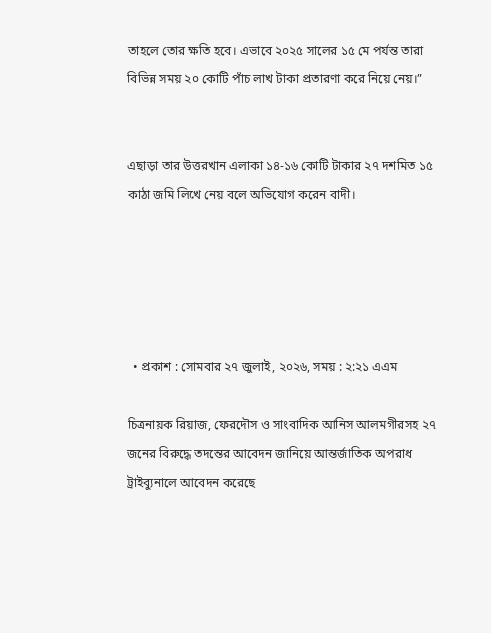তাহলে তোর ক্ষতি হবে। এভাবে ২০২৫ সালের ১৫ মে পর্যন্ত তারা বিভিন্ন সময় ২০ কোটি পাঁচ লাখ টাকা প্রতারণা করে নিয়ে নেয়।”


এছাড়া তার উত্তরখান এলাকা ১৪-১৬ কোটি টাকার ২৭ দশমিত ১৫ কাঠা জমি লিখে নেয় বলে অভিযোগ করেন বাদী।





  • প্রকাশ : সোমবার ২৭ জুলাই, ২০২৬, সময় : ২:২১ এএম

চিত্রনায়ক রিয়াজ, ফেরদৌস ও সাংবাদিক আনিস আলমগীরসহ ২৭ জনের বিরুদ্ধে তদন্তের আবেদন জানিয়ে আন্তর্জাতিক অপরাধ ট্রাইব্যুনালে আবেদন করেছে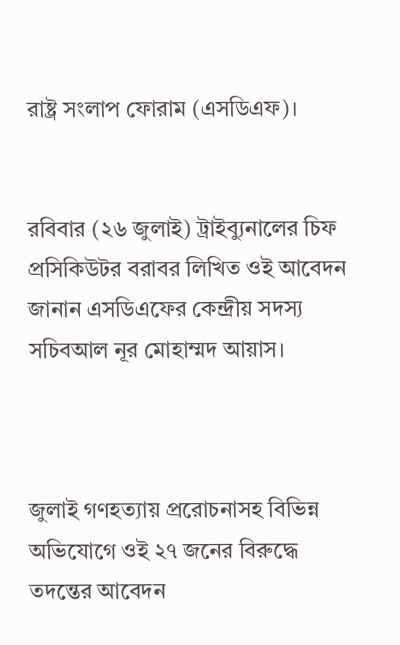রাষ্ট্র সংলাপ ফোরাম (এসডিএফ)।


রবিবার (২৬ জুলাই) ট্রাইব্যুনালের চিফ প্রসিকিউটর বরাবর লিখিত ওই আবেদন জানান এসডিএফের কেন্দ্রীয় সদস্য সচিবআল নূর মোহাম্মদ আয়াস।



জুলাই গণহত্যায় প্ররোচনাসহ বিভিন্ন অভিযোগে ওই ২৭ জনের বিরুদ্ধে তদন্তের আবেদন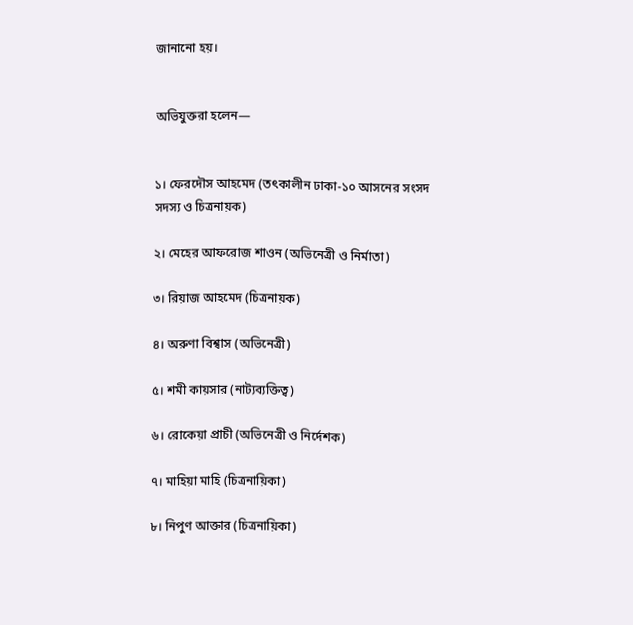জানানো হয়।


অভিযুক্তরা হলেন—


১। ফেরদৌস আহমেদ (তৎকালীন ঢাকা-১০ আসনের সংসদ সদস্য ও চিত্রনায়ক)

২। মেহের আফরোজ শাওন (অভিনেত্রী ও নির্মাতা)

৩। রিয়াজ আহমেদ (চিত্রনায়ক)

৪। অরুণা বিশ্বাস (অভিনেত্রী)

৫। শমী কায়সার (নাট্যব্যক্তিত্ব)

৬। রোকেয়া প্রাচী (অভিনেত্রী ও নির্দেশক)

৭। মাহিয়া মাহি (চিত্রনায়িকা)

৮। নিপুণ আক্তার (চিত্রনায়িকা)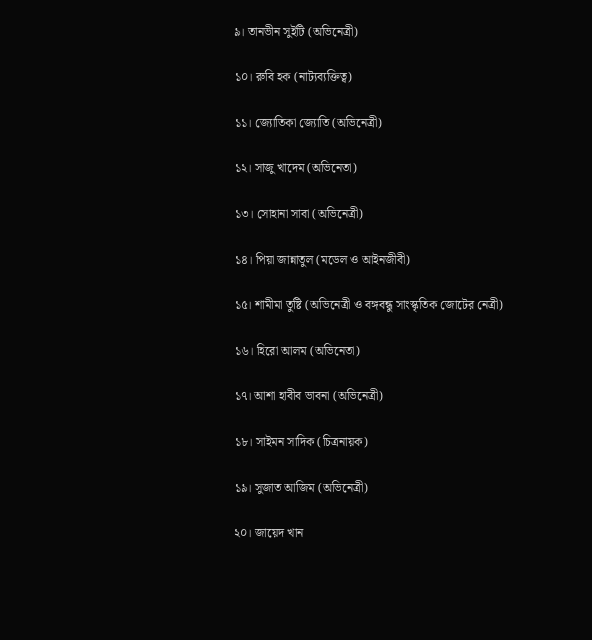৯। তানভীন সুইটি (অভিনেত্রী)

১০। রুবি হক (নাট্যব্যক্তিত্ব)

১১। জ্যোতিকা জ্যোতি (অভিনেত্রী)

১২। সাজু খাদেম (অভিনেতা)

১৩। সোহানা সাবা (অভিনেত্রী)

১৪। পিয়া জান্নাতুল (মডেল ও আইনজীবী)

১৫। শামীমা তুষ্টি (অভিনেত্রী ও বঙ্গবন্ধু সাংস্কৃতিক জোটের নেত্রী)

১৬। হিরো আলম (অভিনেতা)

১৭। আশা হাবীব ভাবনা (অভিনেত্রী)

১৮। সাইমন সাদিক (চিত্রনায়ক)

১৯। সুজাত আজিম (অভিনেত্রী)

২০। জায়েদ খান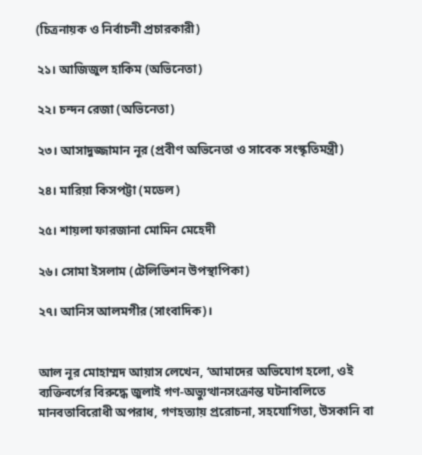(চিত্রনায়ক ও নির্বাচনী প্রচারকারী)

২১। আজিজুল হাকিম (অভিনেতা)

২২। চন্দন রেজা (অভিনেতা)

২৩। আসাদুজ্জামান নূর (প্রবীণ অভিনেতা ও সাবেক সংস্কৃতিমন্ত্রী)

২৪। মারিয়া কিসপট্টা (মডেল)

২৫। শায়লা ফারজানা মোমিন মেহেদী

২৬। সোমা ইসলাম (টেলিভিশন উপস্থাপিকা)

২৭। আনিস আলমগীর (সাংবাদিক)।


আল নূর মোহাম্মদ আয়াস লেখেন, ‘আমাদের অভিযোগ হলো, ওই ব্যক্তিবর্গের বিরুদ্ধে জুলাই গণ-অভ্যুত্থানসংক্রান্ত ঘটনাবলিতে মানবতাবিরোধী অপরাধ, গণহত্যায় প্ররোচনা, সহযোগিতা, উসকানি বা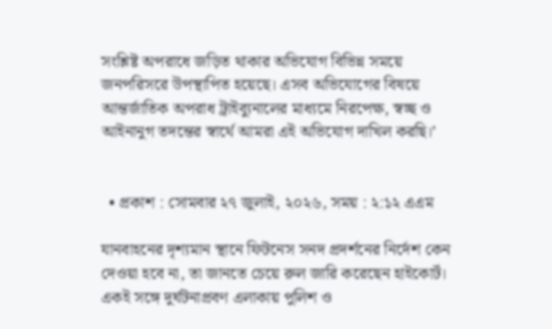সংশ্লিষ্ট অপরাধে জড়িত থাকার অভিযোগ বিভিন্ন সময়ে জনপরিসরে উপস্থাপিত হয়েছে। এসব অভিযোগের বিষয়ে আন্তর্জাতিক অপরাধ ট্রাইব্যুনালের মাধ্যমে নিরপেক্ষ, স্বচ্ছ ও আইনানুগ তদন্তের স্বার্থে আমরা এই অভিযোগ দাখিল করছি।’


  • প্রকাশ : সোমবার ২৭ জুলাই, ২০২৬, সময় : ২:১২ এএম

যানবাহনের দৃশ্যমান স্থানে ফিটনেস সনদ প্রদর্শনের নির্দেশ কেন দেওয়া হবে না, তা জানতে চেয়ে রুল জারি করেছেন হাইকোর্ট। একই সঙ্গে দুর্ঘটনাপ্রবণ এলাকায় পুলিশ ও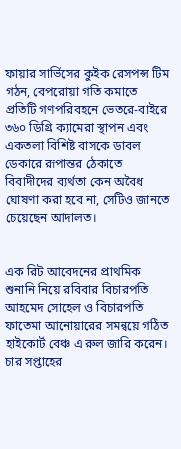ফায়ার সার্ভিসের কুইক রেসপন্স টিম গঠন, বেপরোয়া গতি কমাতে প্রতিটি গণপরিবহনে ভেতরে-বাইরে ৩৬০ ডিগ্রি ক্যামেরা স্থাপন এবং একতলা বিশিষ্ট বাসকে ডাবল ডেকারে রূপান্তর ঠেকাতে বিবাদীদের ব্যর্থতা কেন অবৈধ ঘোষণা করা হবে না, সেটিও জানতে চেয়েছেন আদালত।


এক রিট আবেদনের প্রাথমিক শুনানি নিয়ে রবিবার বিচারপতি আহমেদ সোহেল ও বিচারপতি ফাতেমা আনোয়ারের সমন্বয়ে গঠিত হাইকোর্ট বেঞ্চ এ রুল জারি করেন। চার সপ্তাহের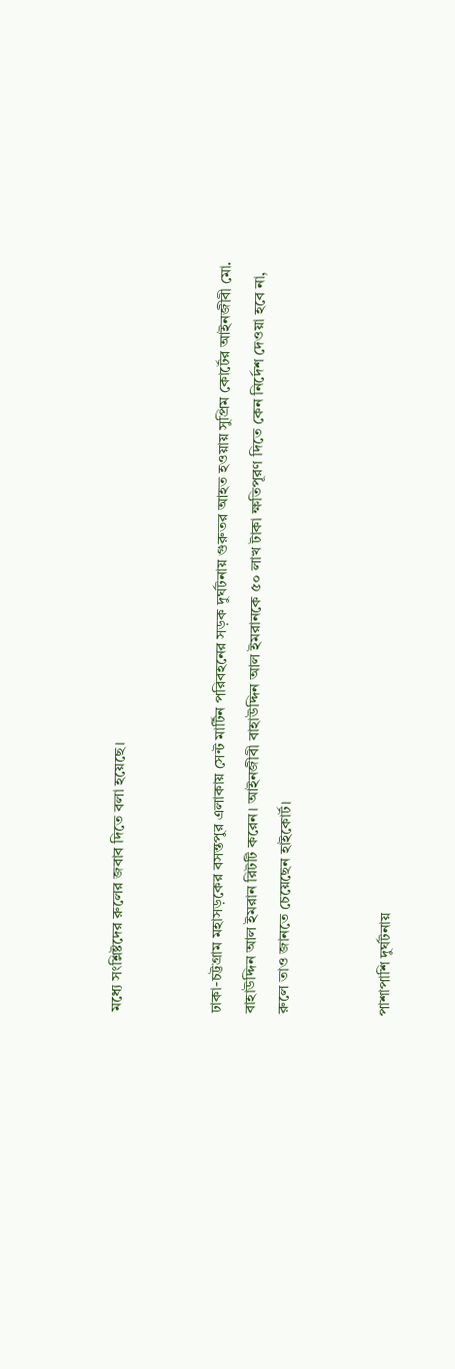মধ্যে সংশ্লিষ্টদের রুলের জবাব দিতে বলা হয়েছে।


ঢাকা-চট্টগ্রাম মহাসড়কের বসন্তপুর এলাকায় সেন্ট মার্টিন পরিবহনের সড়ক দুর্ঘটনায় গুরুতর আহত হওয়ায় সুপ্রিম কোর্টের আইনজীবী মো. বাহাউদ্দিন আল ইমরান রিটটি করেন। আইনজীবী বাহাউদ্দিন আল ইমরানকে ৫০ লাখ টাকা ক্ষতিপূরণ দিতে কেন নির্দেশ দেওয়া হবে না, রুলে তাও জানতে চেয়েছেন হাইকোর্ট।


পাশাপাশি দুর্ঘটনায়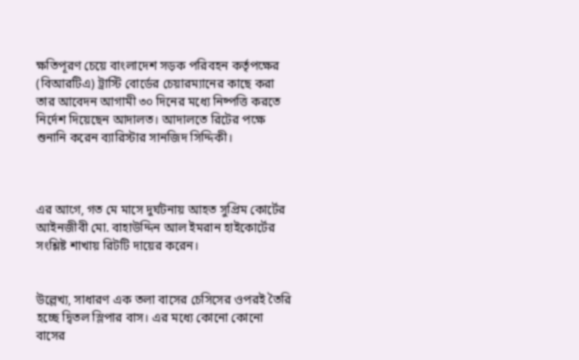ক্ষতিপূরণ চেয়ে বাংলাদেশ সড়ক পরিবহন কর্তৃপক্ষের (বিআরটিএ) ট্রাস্টি বোর্ডের চেয়ারম্যানের কাছে করা তার আবেদন আগামী ৩০ দিনের মধ্যে নিষ্পত্তি করতে নির্দেশ দিয়েছেন আদালত। আদালতে রিটের পক্ষে শুনানি করেন ব্যারিস্টার সানজিদ সিদ্দিকী।



এর আগে, গত মে মাসে দুর্ঘটনায় আহত সুপ্রিম কোর্টের আইনজীবী মো. বাহাউদ্দিন আল ইমরান হাইকোর্টের সংশ্লিষ্ট শাখায় রিটটি দায়ের করেন।


উল্লেখ্য, সাধারণ এক তলা বাসের চেসিসের ওপরই তৈরি হচ্ছে দ্বিতল স্লিপার বাস। এর মধ্যে কোনো কোনো বাসের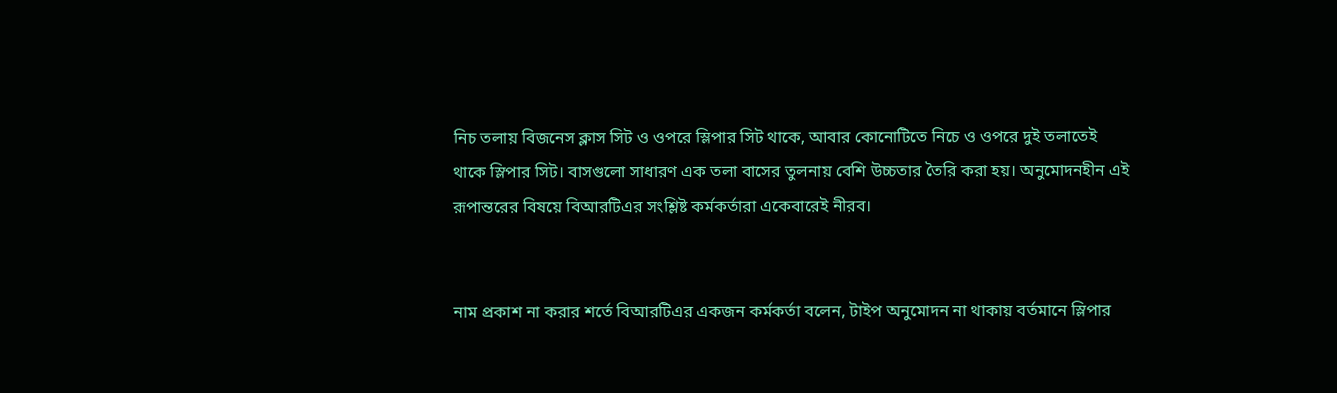নিচ তলায় বিজনেস ক্লাস সিট ও ওপরে স্লিপার সিট থাকে, আবার কোনোটিতে নিচে ও ওপরে দুই তলাতেই থাকে স্লিপার সিট। বাসগুলো সাধারণ এক তলা বাসের তুলনায় বেশি উচ্চতার তৈরি করা হয়। অনুমোদনহীন এই রূপান্তরের বিষয়ে বিআরটিএর সংশ্লিষ্ট কর্মকর্তারা একেবারেই নীরব।


নাম প্রকাশ না করার শর্তে বিআরটিএর একজন কর্মকর্তা বলেন, টাইপ অনুমোদন না থাকায় বর্তমানে স্লিপার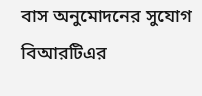বাস অনুমোদনের সুযোগ বিআরটিএর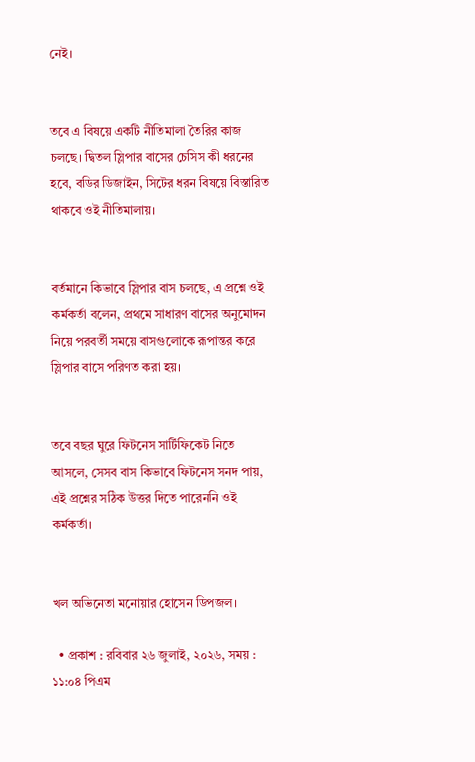নেই।


তবে এ বিষয়ে একটি নীতিমালা তৈরির কাজ চলছে। দ্বিতল স্লিপার বাসের চেসিস কী ধরনের হবে, বডির ডিজাইন, সিটের ধরন বিষয়ে বিস্তারিত থাকবে ওই নীতিমালায়।


বর্তমানে কিভাবে স্লিপার বাস চলছে, এ প্রশ্নে ওই কর্মকর্তা বলেন, প্রথমে সাধারণ বাসের অনুমোদন নিয়ে পরবর্তী সময়ে বাসগুলোকে রূপান্তর করে স্লিপার বাসে পরিণত করা হয়।


তবে বছর ঘুরে ফিটনেস সার্টিফিকেট নিতে আসলে, সেসব বাস কিভাবে ফিটনেস সনদ পায়, এই প্রশ্নের সঠিক উত্তর দিতে পারেননি ওই কর্মকর্তা।


খল অভিনেতা মনোয়ার হোসেন ডিপজল।

  • প্রকাশ : রবিবার ২৬ জুলাই, ২০২৬, সময় : ১১:০৪ পিএম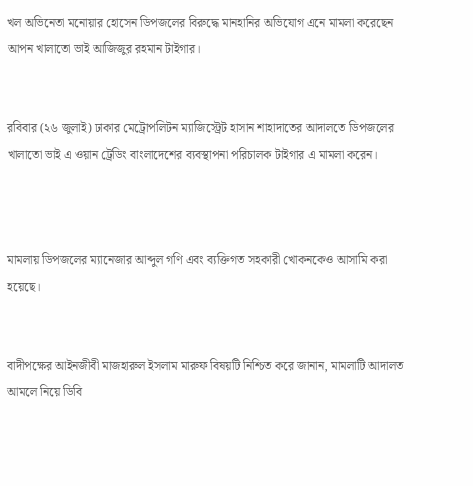খল অভিনেতা মনোয়ার হোসেন ডিপজলের বিরুদ্ধে মানহানির অভিযোগ এনে মামলা করেছেন আপন খালাতো ভাই আজিজুর রহমান টাইগার।


রবিবার (২৬ জুলাই) ঢাকার মেট্রোপলিটন ম্যাজিস্ট্রেট হাসান শাহাদাতের আদালতে ডিপজলের খালাতো ভাই এ ওয়ান ট্রেডিং বাংলাদেশের ব্যবস্থাপনা পরিচালক টাইগার এ মামলা করেন।



মামলায় ডিপজলের ম্যানেজার আব্দুল গণি এবং ব্যক্তিগত সহকারী খোকনকেও আসামি করা হয়েছে।


বাদীপক্ষের আইনজীবী মাজহারুল ইসলাম মারুফ বিষয়টি নিশ্চিত করে জানান, মামলাটি আদালত আমলে নিয়ে ডিবি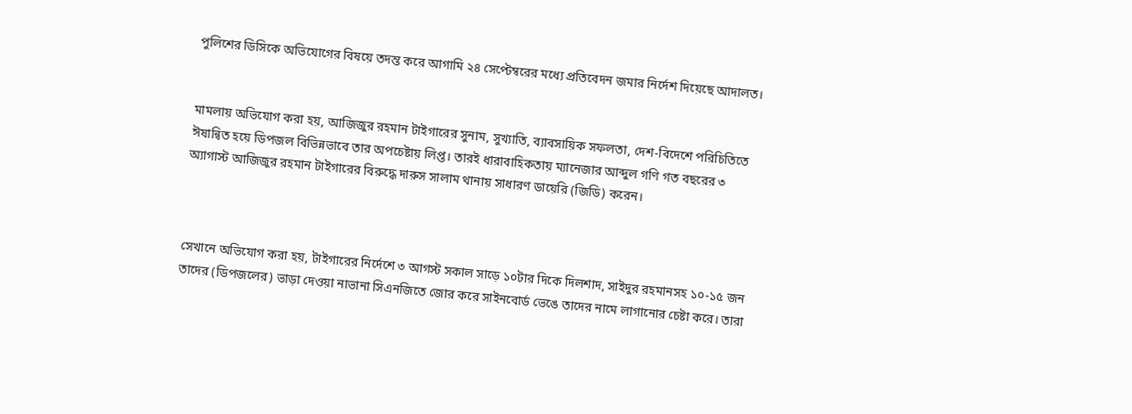পুলিশের ডিসিকে অভিযোগের বিষয়ে তদন্ত করে আগামি ২৪ সেপ্টেম্বরের মধ্যে প্রতিবেদন জমার নির্দেশ দিয়েছে আদালত।


মামলায় অভিযোগ করা হয়, আজিজুর রহমান টাইগারের সুনাম, সুখ্যাতি, ব্যাবসায়িক সফলতা, দেশ-বিদেশে পরিচিতিতে ঈষান্বিত হয়ে ডিপজল বিভিন্নভাবে তার অপচেষ্টায় লিপ্ত। তারই ধারাবাহিকতায় ম্যানেজার আব্দুল গণি গত বছরের ৩ অ্যাগাস্ট আজিজুর রহমান টাইগারের বিরুদ্ধে দারুস সালাম থানায় সাধারণ ডায়েরি (জিডি) করেন।



সেখানে অভিযোগ করা হয়, টাইগারের নির্দেশে ৩ আগস্ট সকাল সাড়ে ১০টার দিকে দিলশাদ, সাইদুর রহমানসহ ১০-১৫ জন তাদের (ডিপজলের) ভাড়া দেওয়া নাভানা সিএনজিতে জোর করে সাইনবোর্ড ভেঙে তাদের নামে লাগানোর চেষ্টা করে। তারা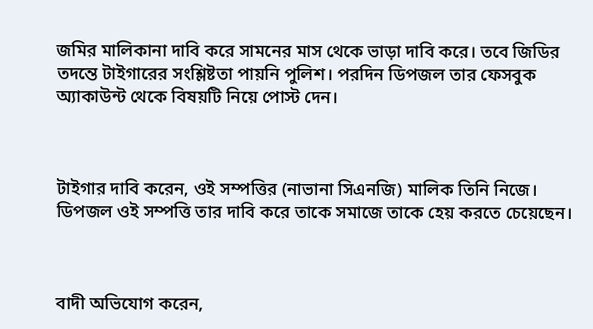জমির মালিকানা দাবি করে সামনের মাস থেকে ভাড়া দাবি করে। তবে জিডির তদন্তে টাইগারের সংশ্লিষ্টতা পায়নি পুলিশ। পরদিন ডিপজল তার ফেসবুক অ্যাকাউন্ট থেকে বিষয়টি নিয়ে পোস্ট দেন।



টাইগার দাবি করেন, ওই সম্পত্তির (নাভানা সিএনজি) মালিক তিনি নিজে। ডিপজল ওই সম্পত্তি তার দাবি করে তাকে সমাজে তাকে হেয় করতে চেয়েছেন।



বাদী অভিযোগ করেন,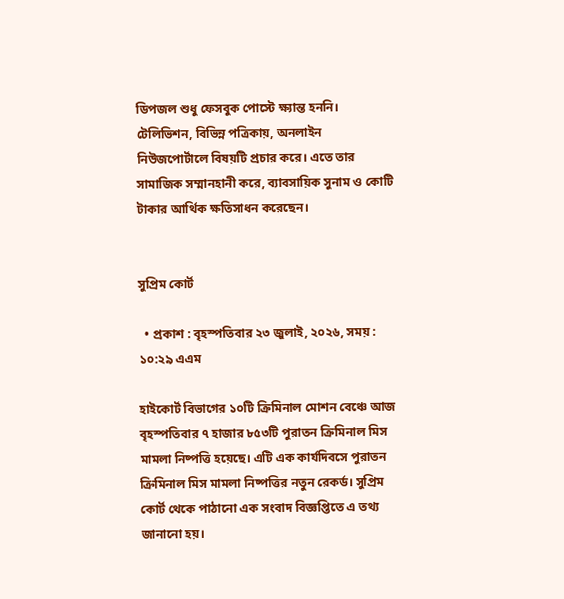ডিপজল শুধু ফেসবুক পোস্টে ক্ষ্যান্ত হননি। টেলিভিশন, বিভিন্ন পত্রিকায়, অনলাইন নিউজপোর্টালে বিষয়টি প্রচার করে। এতে তার সামাজিক সম্মানহানী করে, ব্যাবসায়িক সুনাম ও কোটি টাকার আর্থিক ক্ষতিসাধন করেছেন।


সুপ্রিম কোর্ট

  • প্রকাশ : বৃহস্পতিবার ২৩ জুলাই, ২০২৬, সময় : ১০:২৯ এএম

হাইকোর্ট বিভাগের ১০টি ক্রিমিনাল মোশন বেঞ্চে আজ বৃহস্পতিবার ৭ হাজার ৮৫৩টি পুরাতন ক্রিমিনাল মিস মামলা নিষ্পত্তি হয়েছে। এটি এক কার্যদিবসে পুরাতন ক্রিমিনাল মিস মামলা নিষ্পত্তির নতুন রেকর্ড। সুপ্রিম কোর্ট থেকে পাঠানো এক সংবাদ বিজ্ঞপ্তিতে এ তথ্য জানানো হয়।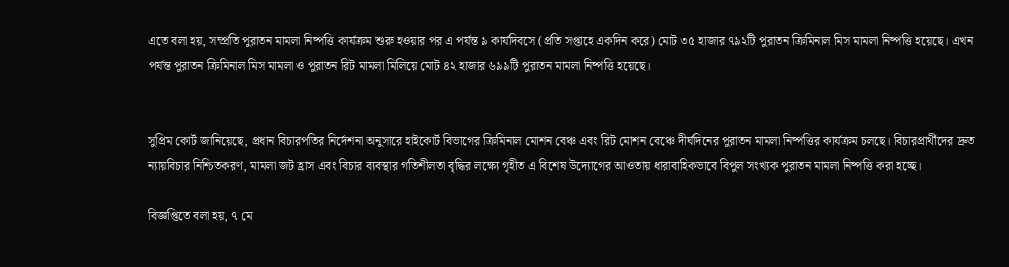এতে বলা হয়, সম্প্রতি পুরাতন মামলা নিষ্পত্তি কার্যক্রম শুরু হওয়ার পর এ পর্যন্ত ৯ কার্যদিবসে (প্রতি সপ্তাহে একদিন করে) মোট ৩৫ হাজার ৭৯২টি পুরাতন ক্রিমিনাল মিস মামলা নিষ্পত্তি হয়েছে। এখন পর্যন্ত পুরাতন ক্রিমিনাল মিস মামলা ও পুরাতন রিট মামলা মিলিয়ে মোট ৪২ হাজার ৬৯৯টি পুরাতন মামলা নিষ্পত্তি হয়েছে।


সুপ্রিম কোর্ট জানিয়েছে, প্রধান বিচারপতির নির্দেশনা অনুসারে হাইকোর্ট বিভাগের ক্রিমিনাল মোশন বেঞ্চ এবং রিট মোশন বেঞ্চে দীর্ঘদিনের পুরাতন মামলা নিষ্পত্তির কার্যক্রম চলছে। বিচারপ্রার্থীদের দ্রুত ন্যায়বিচার নিশ্চিতকরণ, মামলা জট হ্রাস এবং বিচার ব্যবস্থার গতিশীলতা বৃদ্ধির লক্ষ্যে গৃহীত এ বিশেষ উদ্যোগের আওতায় ধারাবাহিকভাবে বিপুল সংখ্যক পুরাতন মামলা নিষ্পত্তি করা হচ্ছে।

বিজ্ঞপ্তিতে বলা হয়, ৭ মে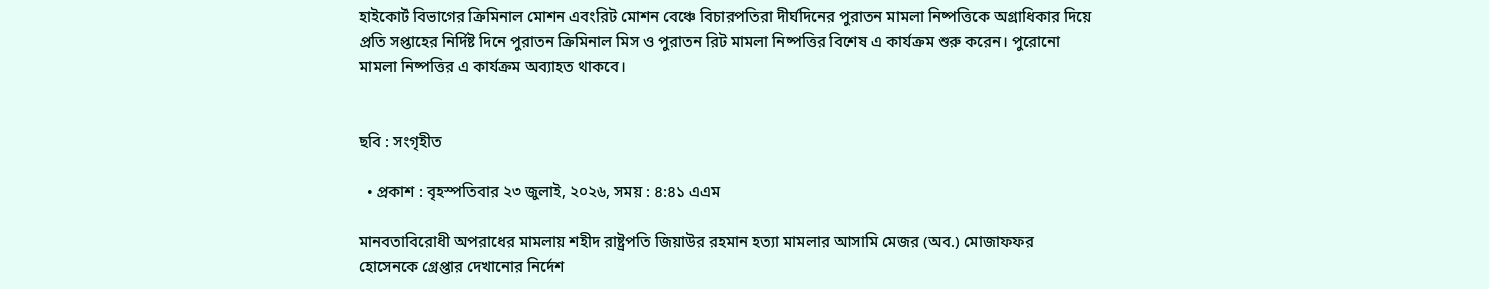হাইকোর্ট বিভাগের ক্রিমিনাল মোশন এবংরিট মোশন বেঞ্চে বিচারপতিরা দীর্ঘদিনের পুরাতন মামলা নিষ্পত্তিকে অগ্রাধিকার দিয়ে প্রতি সপ্তাহের নির্দিষ্ট দিনে পুরাতন ক্রিমিনাল মিস ও পুরাতন রিট মামলা নিষ্পত্তির বিশেষ এ কার্যক্রম শুরু করেন। পুরোনো মামলা নিষ্পত্তির এ কার্যক্রম অব্যাহত থাকবে।


ছবি : সংগৃহীত

  • প্রকাশ : বৃহস্পতিবার ২৩ জুলাই, ২০২৬, সময় : ৪:৪১ এএম

মানবতাবিরোধী অপরাধের মামলায় শহীদ রাষ্ট্রপতি জিয়াউর রহমান হত্যা মামলার আসামি মেজর (অব.) মোজাফফর হোসেনকে গ্রেপ্তার দেখানোর নির্দেশ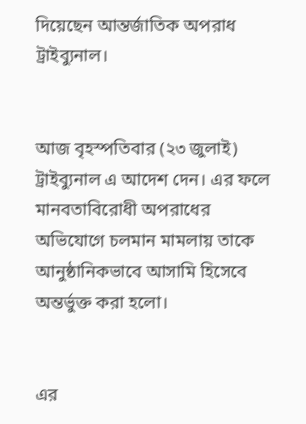দিয়েছেন আন্তর্জাতিক অপরাধ ট্রাইব্যুনাল।


আজ বৃহস্পতিবার (২৩ জুলাই) ট্রাইব্যুনাল এ আদেশ দেন। এর ফলে মানবতাবিরোধী অপরাধের অভিযোগে চলমান মামলায় তাকে আনুষ্ঠানিকভাবে আসামি হিসেবে অন্তর্ভুক্ত করা হলো।


এর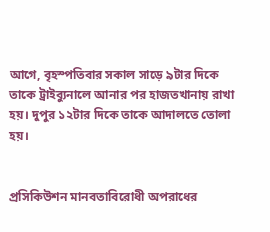আগে, বৃহস্পতিবার সকাল সাড়ে ৯টার দিকে তাকে ট্রাইব্যুনালে আনার পর হাজতখানায় রাখা হয়। দুপুর ১২টার দিকে তাকে আদালতে তোলা হয়।


প্রসিকিউশন মানবতাবিরোধী অপরাধের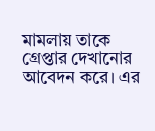মামলায় তাকে গ্রেপ্তার দেখানোর আবেদন করে। এর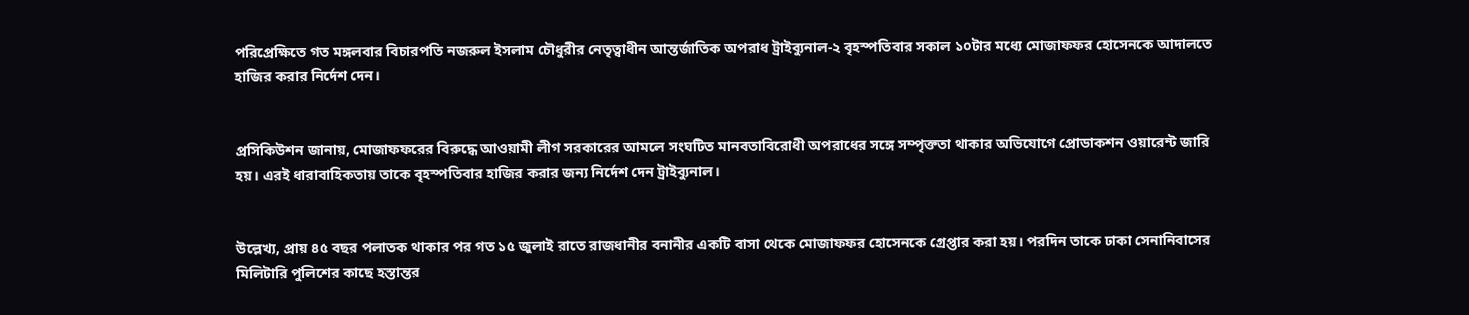পরিপ্রেক্ষিতে গত মঙ্গলবার বিচারপতি নজরুল ইসলাম চৌধুরীর নেতৃত্বাধীন আন্তর্জাতিক অপরাধ ট্রাইব্যুনাল-২ বৃহস্পতিবার সকাল ১০টার মধ্যে মোজাফফর হোসেনকে আদালতে হাজির করার নির্দেশ দেন।


প্রসিকিউশন জানায়, মোজাফফরের বিরুদ্ধে আওয়ামী লীগ সরকারের আমলে সংঘটিত মানবতাবিরোধী অপরাধের সঙ্গে সম্পৃক্ততা থাকার অভিযোগে প্রোডাকশন ওয়ারেন্ট জারি হয়। এরই ধারাবাহিকতায় তাকে বৃহস্পতিবার হাজির করার জন্য নির্দেশ দেন ট্রাইব্যুনাল।


উল্লেখ্য, প্রায় ৪৫ বছর পলাতক থাকার পর গত ১৫ জুলাই রাতে রাজধানীর বনানীর একটি বাসা থেকে মোজাফফর হোসেনকে গ্রেপ্তার করা হয়। পরদিন তাকে ঢাকা সেনানিবাসের মিলিটারি পুলিশের কাছে হস্তান্তর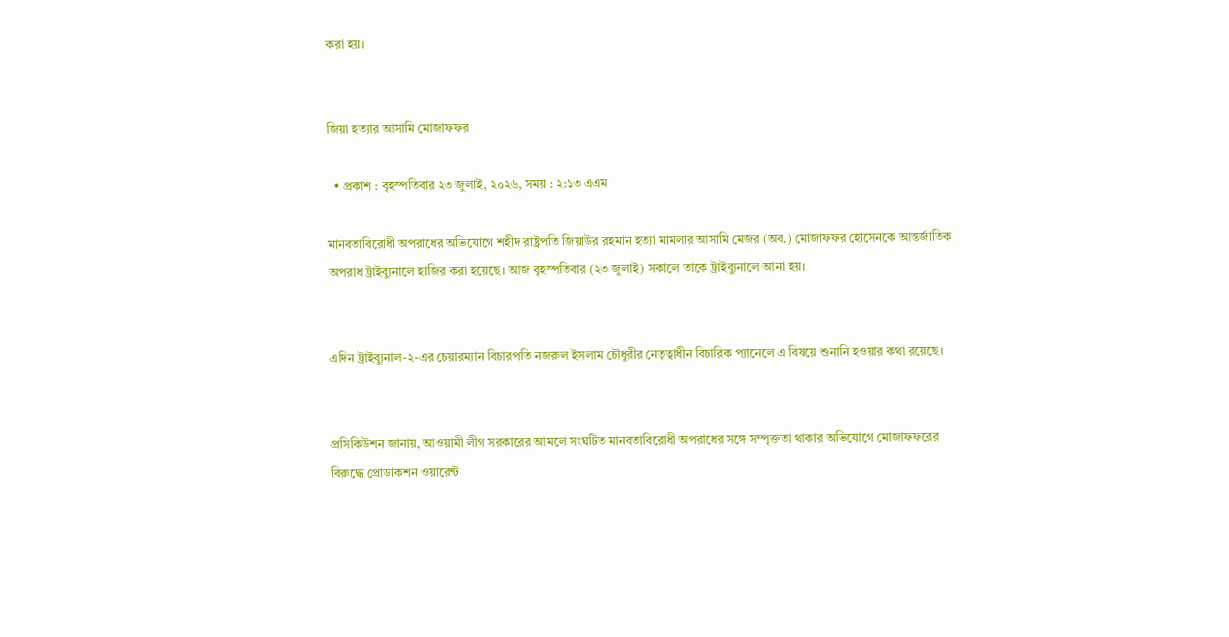করা হয়।


জিয়া হত্যার আসামি মোজাফফর

  • প্রকাশ : বৃহস্পতিবার ২৩ জুলাই, ২০২৬, সময় : ২:১৩ এএম

মানবতাবিরোধী অপরাধের অভিযোগে শহীদ রাষ্ট্রপতি জিয়াউর রহমান হত্যা মামলার আসামি মেজর (অব.) মোজাফফর হোসেনকে আন্তর্জাতিক অপরাধ ট্রাইব্যুনালে হাজির করা হয়েছে। আজ বৃহস্পতিবার (২৩ জুলাই) সকালে তাকে ট্রাইব্যুনালে আনা হয়।


এদিন ট্রাইব্যুনাল-২-এর চেয়ারম্যান বিচারপতি নজরুল ইসলাম চৌধুরীর নেতৃত্বাধীন বিচারিক প্যানেলে এ বিষয়ে শুনানি হওয়ার কথা রয়েছে।


প্রসিকিউশন জানায়, আওয়ামী লীগ সরকারের আমলে সংঘটিত মানবতাবিরোধী অপরাধের সঙ্গে সম্পৃক্ততা থাকার অভিযোগে মোজাফফরের বিরুদ্ধে প্রোডাকশন ওয়ারেন্ট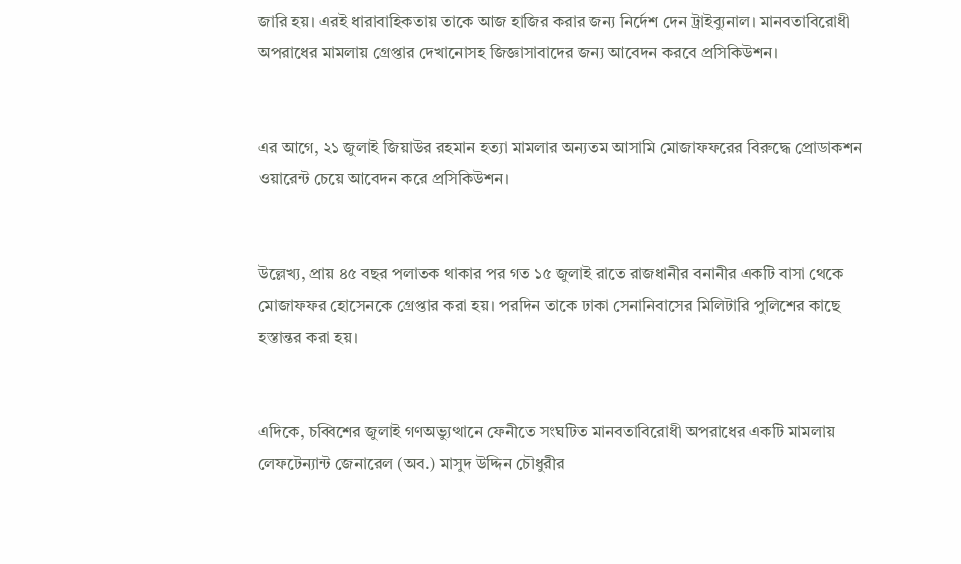জারি হয়। এরই ধারাবাহিকতায় তাকে আজ হাজির করার জন্য নির্দেশ দেন ট্রাইব্যুনাল। মানবতাবিরোধী অপরাধের মামলায় গ্রেপ্তার দেখানোসহ জিজ্ঞাসাবাদের জন্য আবেদন করবে প্রসিকিউশন।


এর আগে, ২১ জুলাই জিয়াউর রহমান হত্যা মামলার অন্যতম আসামি মোজাফফরের বিরুদ্ধে প্রোডাকশন ওয়ারেন্ট চেয়ে আবেদন করে প্রসিকিউশন।


উল্লেখ্য, প্রায় ৪৫ বছর পলাতক থাকার পর গত ১৫ জুলাই রাতে রাজধানীর বনানীর একটি বাসা থেকে মোজাফফর হোসেনকে গ্রেপ্তার করা হয়। পরদিন তাকে ঢাকা সেনানিবাসের মিলিটারি পুলিশের কাছে হস্তান্তর করা হয়।


এদিকে, চব্বিশের জুলাই গণঅভ্যুত্থানে ফেনীতে সংঘটিত মানবতাবিরোধী অপরাধের একটি মামলায় লেফটেন্যান্ট জেনারেল (অব.) মাসুদ উদ্দিন চৌধুরীর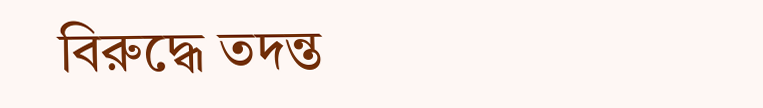বিরুদ্ধে তদন্ত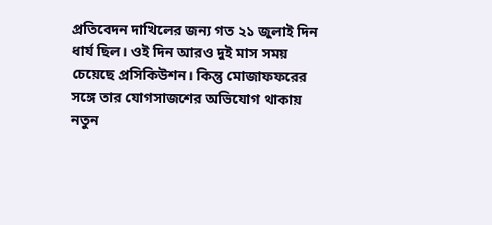প্রতিবেদন দাখিলের জন্য গত ২১ জুলাই দিন ধার্য ছিল। ওই দিন আরও দুই মাস সময় চেয়েছে প্রসিকিউশন। কিন্তু মোজাফফরের সঙ্গে তার যোগসাজশের অভিযোগ থাকায় নতুন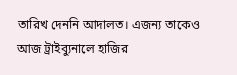তারিখ দেননি আদালত। এজন্য তাকেও আজ ট্রাইব্যুনালে হাজির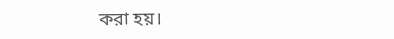করা হয়।